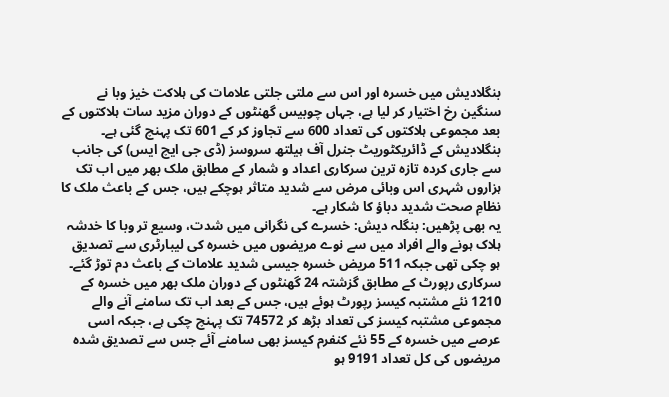بنگلادیش میں خسرہ اور اس سے ملتی جلتی علامات کی ہلاکت خیز وبا نے سنگین رخ اختیار کر لیا ہے، جہاں چوبیس گھنٹوں کے دوران مزید سات ہلاکتوں کے بعد مجموعی ہلاکتوں کی تعداد 600 سے تجاوز کر کے 601 تک پہنچ گئی ہے۔
بنگلادیش کے ڈائریکٹوریٹ جنرل آف ہیلتھ سروسز (ڈی جی ایچ ایس) کی جانب سے جاری کردہ تازہ ترین سرکاری اعداد و شمار کے مطابق ملک بھر میں اب تک ہزاروں شہری اس وبائی مرض سے شدید متاثر ہوچکے ہیں، جس کے باعث ملک کا نظامِ صحت شدید دباؤ کا شکار ہے۔
یہ بھی پڑھیں: بنگلہ دیش: خسرے کی نگرانی میں شدت، وسیع تر وبا کا خدشہ
ہلاک ہونے والے افراد میں سے نوے مریضوں میں خسرہ کی لیبارٹری سے تصدیق ہو چکی تھی جبکہ 511 مریض خسرہ جیسی شدید علامات کے باعث دم توڑ گئے۔
سرکاری رپورٹ کے مطابق گزشتہ 24 گھنٹوں کے دوران ملک بھر میں خسرہ کے 1210 نئے مشتبہ کیسز رپورٹ ہوئے ہیں، جس کے بعد اب تک سامنے آنے والے مجموعی مشتبہ کیسز کی تعداد بڑھ کر 74572 تک پہنچ چکی ہے، جبکہ اسی عرصے میں خسرہ کے 55 نئے کنفرم کیسز بھی سامنے آئے جس سے تصدیق شدہ مریضوں کی کل تعداد 9191 ہو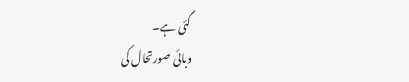گئی ہے۔
وبائی صورتحال کی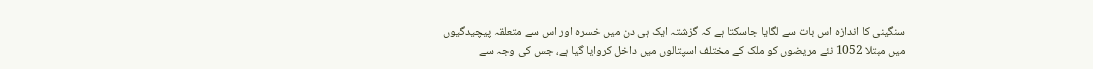سنگینی کا اندازہ اس بات سے لگایا جاسکتا ہے کہ گزشتہ ایک ہی دن میں خسرہ اور اس سے متعلقہ پیچیدگیوں میں مبتلا 1052 نئے مریضوں کو ملک کے مختلف اسپتالوں میں داخل کروایا گیا ہے، جس کی وجہ سے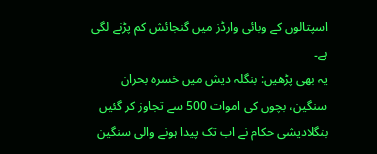اسپتالوں کے وبائی وارڈز میں گنجائش کم پڑنے لگی ہے۔
یہ بھی پڑھیں: بنگلہ دیش میں خسرہ بحران سنگین، بچوں کی اموات 500 سے تجاوز کر گئیں
بنگلادیشی حکام نے اب تک پیدا ہونے والی سنگین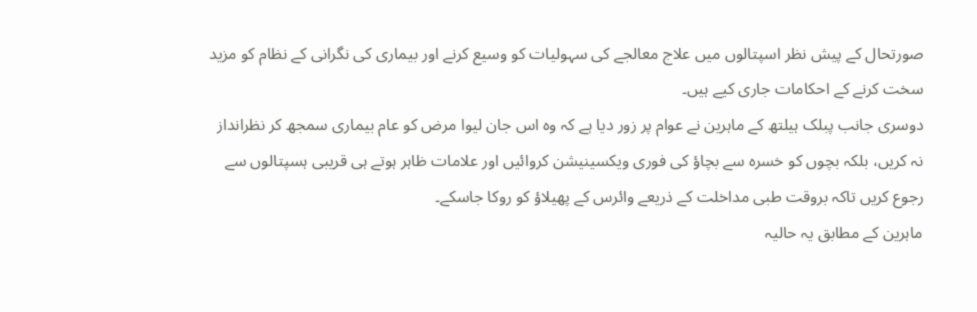صورتحال کے پیش نظر اسپتالوں میں علاج معالجے کی سہولیات کو وسیع کرنے اور بیماری کی نگرانی کے نظام کو مزید سخت کرنے کے احکامات جاری کیے ہیں۔
دوسری جانب پبلک ہیلتھ کے ماہرین نے عوام پر زور دیا ہے کہ وہ اس جان لیوا مرض کو عام بیماری سمجھ کر نظرانداز نہ کریں، بلکہ بچوں کو خسرہ سے بچاؤ کی فوری ویکسینیشن کروائیں اور علامات ظاہر ہوتے ہی قریبی ہسپتالوں سے رجوع کریں تاکہ بروقت طبی مداخلت کے ذریعے وائرس کے پھیلاؤ کو روکا جاسکے۔
ماہرین کے مطابق یہ حالیہ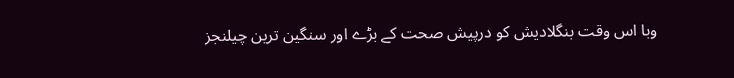وبا اس وقت بنگلادیش کو درپیش صحت کے بڑے اور سنگین ترین چیلنجز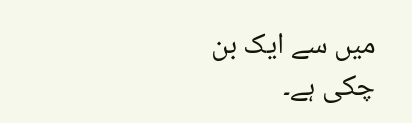میں سے ایک بن چکی ہے۔